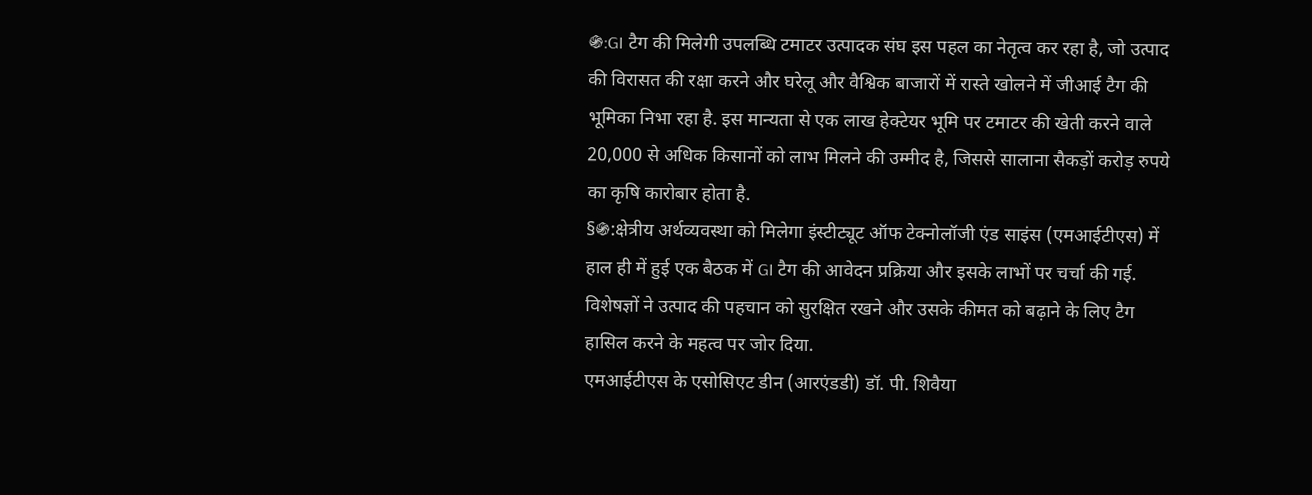֍:GI टैग की मिलेगी उपलब्धि टमाटर उत्पादक संघ इस पहल का नेतृत्व कर रहा है, जो उत्पाद की विरासत की रक्षा करने और घरेलू और वैश्विक बाजारों में रास्ते खोलने में जीआई टैग की भूमिका निभा रहा है. इस मान्यता से एक लाख हेक्टेयर भूमि पर टमाटर की खेती करने वाले 20,000 से अधिक किसानों को लाभ मिलने की उम्मीद है, जिससे सालाना सैकड़ों करोड़ रुपये का कृषि कारोबार होता है.
§֍:क्षेत्रीय अर्थव्यवस्था को मिलेगा इंस्टीट्यूट ऑफ टेक्नोलॉजी एंड साइंस (एमआईटीएस) में हाल ही में हुई एक बैठक में GI टैग की आवेदन प्रक्रिया और इसके लाभों पर चर्चा की गई. विशेषज्ञों ने उत्पाद की पहचान को सुरक्षित रखने और उसके कीमत को बढ़ाने के लिए टैग हासिल करने के महत्व पर जोर दिया.
एमआईटीएस के एसोसिएट डीन (आरएंडडी) डॉ. पी. शिवैया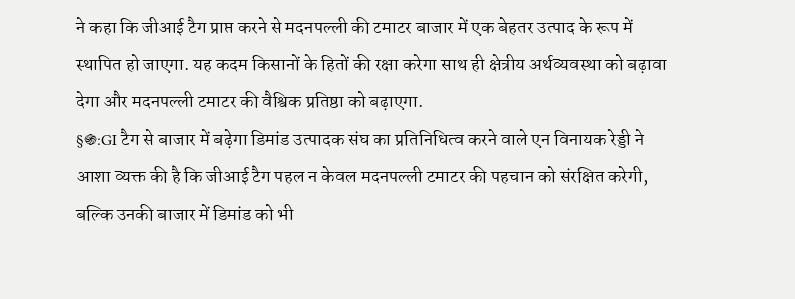ने कहा कि जीआई टैग प्राप्त करने से मदनपल्ली की टमाटर बाजार में एक बेहतर उत्पाद के रूप में स्थापित हो जाएगा. यह कदम किसानों के हितों की रक्षा करेगा साथ ही क्षेत्रीय अर्थव्यवस्था को बढ़ावा देगा और मदनपल्ली टमाटर की वैश्विक प्रतिष्ठा को बढ़ाएगा.
§֍:GI टैग से बाजार में बढ़ेगा डिमांड उत्पादक संघ का प्रतिनिधित्व करने वाले एन विनायक रेड्डी ने आशा व्यक्त की है कि जीआई टैग पहल न केवल मदनपल्ली टमाटर की पहचान को संरक्षित करेगी, बल्कि उनकी बाजार में डिमांड को भी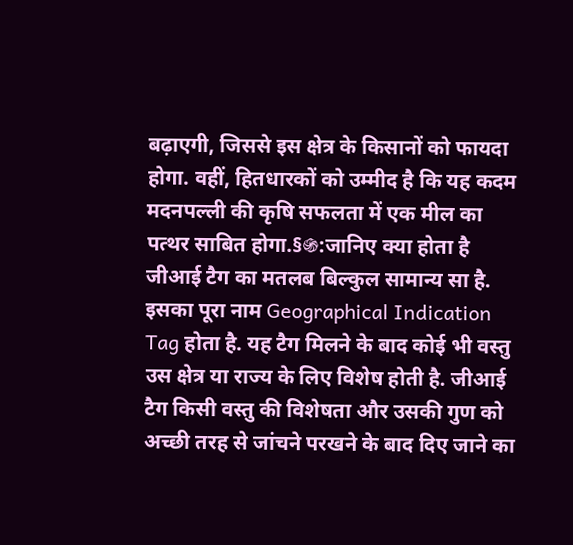बढ़ाएगी, जिससे इस क्षेत्र के किसानों को फायदा होगा. वहीं, हितधारकों को उम्मीद है कि यह कदम मदनपल्ली की कृषि सफलता में एक मील का पत्थर साबित होगा.§֍:जानिए क्या होता है जीआई टैग का मतलब बिल्कुल सामान्य सा है. इसका पूरा नाम Geographical Indication Tag होता है. यह टैग मिलने के बाद कोई भी वस्तु उस क्षेत्र या राज्य के लिए विशेष होती है. जीआई टैग किसी वस्तु की विशेषता और उसकी गुण को अच्छी तरह से जांचने परखने के बाद दिए जाने का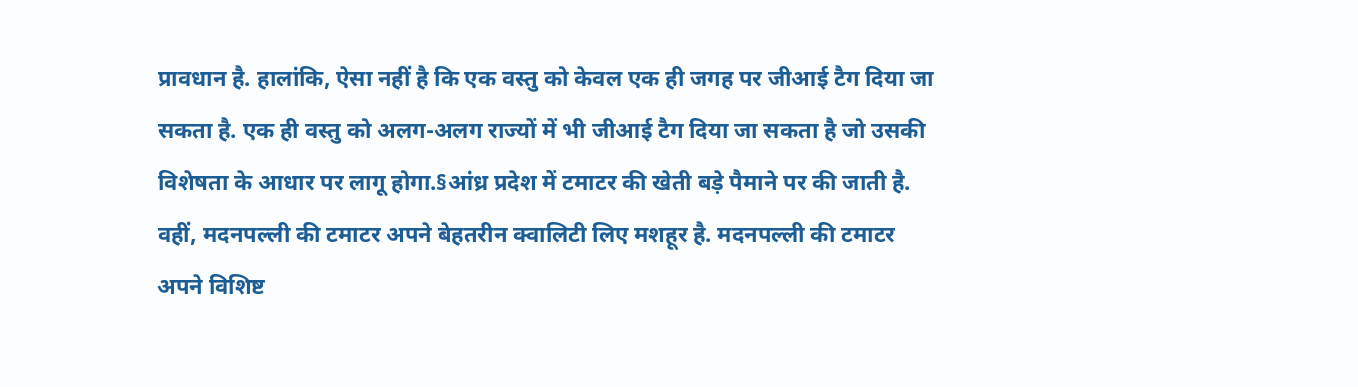प्रावधान है. हालांकि, ऐसा नहीं है कि एक वस्तु को केवल एक ही जगह पर जीआई टैग दिया जा सकता है. एक ही वस्तु को अलग-अलग राज्यों में भी जीआई टैग दिया जा सकता है जो उसकी विशेषता के आधार पर लागू होगा.§आंध्र प्रदेश में टमाटर की खेती बड़े पैमाने पर की जाती है. वहीं, मदनपल्ली की टमाटर अपने बेहतरीन क्वालिटी लिए मशहूर है. मदनपल्ली की टमाटर अपने विशिष्ट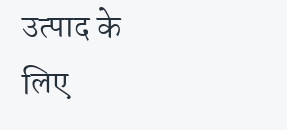उत्पाद के लिए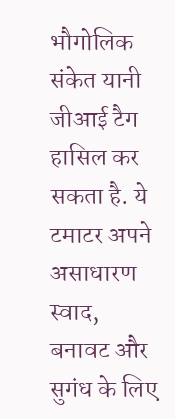भौगोलिक संकेत यानी जीआई टैग हासिल कर सकता है. ये टमाटर अपने असाधारण स्वाद, बनावट और सुगंध के लिए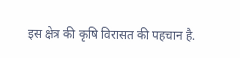इस क्षेत्र की कृषि विरासत की पहचान है.